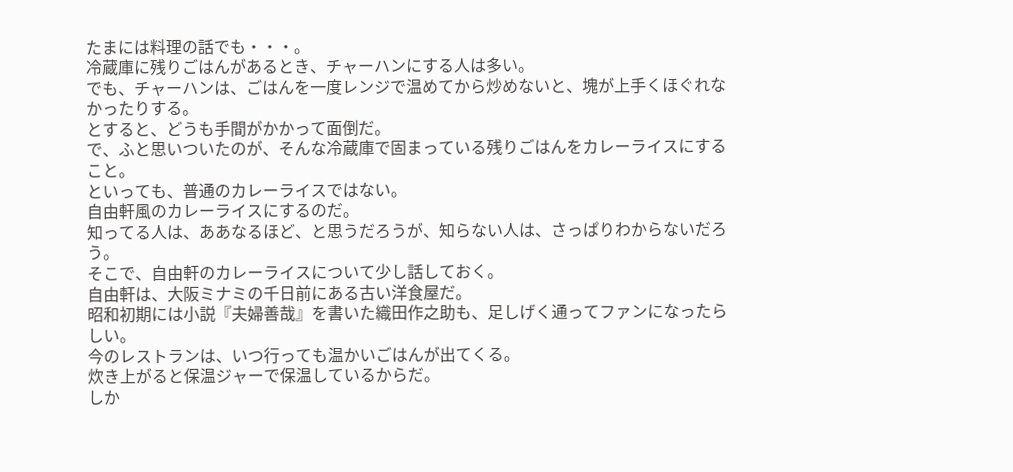たまには料理の話でも・・・。
冷蔵庫に残りごはんがあるとき、チャーハンにする人は多い。
でも、チャーハンは、ごはんを一度レンジで温めてから炒めないと、塊が上手くほぐれなかったりする。
とすると、どうも手間がかかって面倒だ。
で、ふと思いついたのが、そんな冷蔵庫で固まっている残りごはんをカレーライスにすること。
といっても、普通のカレーライスではない。
自由軒風のカレーライスにするのだ。
知ってる人は、ああなるほど、と思うだろうが、知らない人は、さっぱりわからないだろう。
そこで、自由軒のカレーライスについて少し話しておく。
自由軒は、大阪ミナミの千日前にある古い洋食屋だ。
昭和初期には小説『夫婦善哉』を書いた織田作之助も、足しげく通ってファンになったらしい。
今のレストランは、いつ行っても温かいごはんが出てくる。
炊き上がると保温ジャーで保温しているからだ。
しか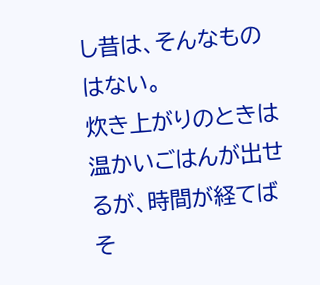し昔は、そんなものはない。
炊き上がりのときは温かいごはんが出せるが、時間が経てばそ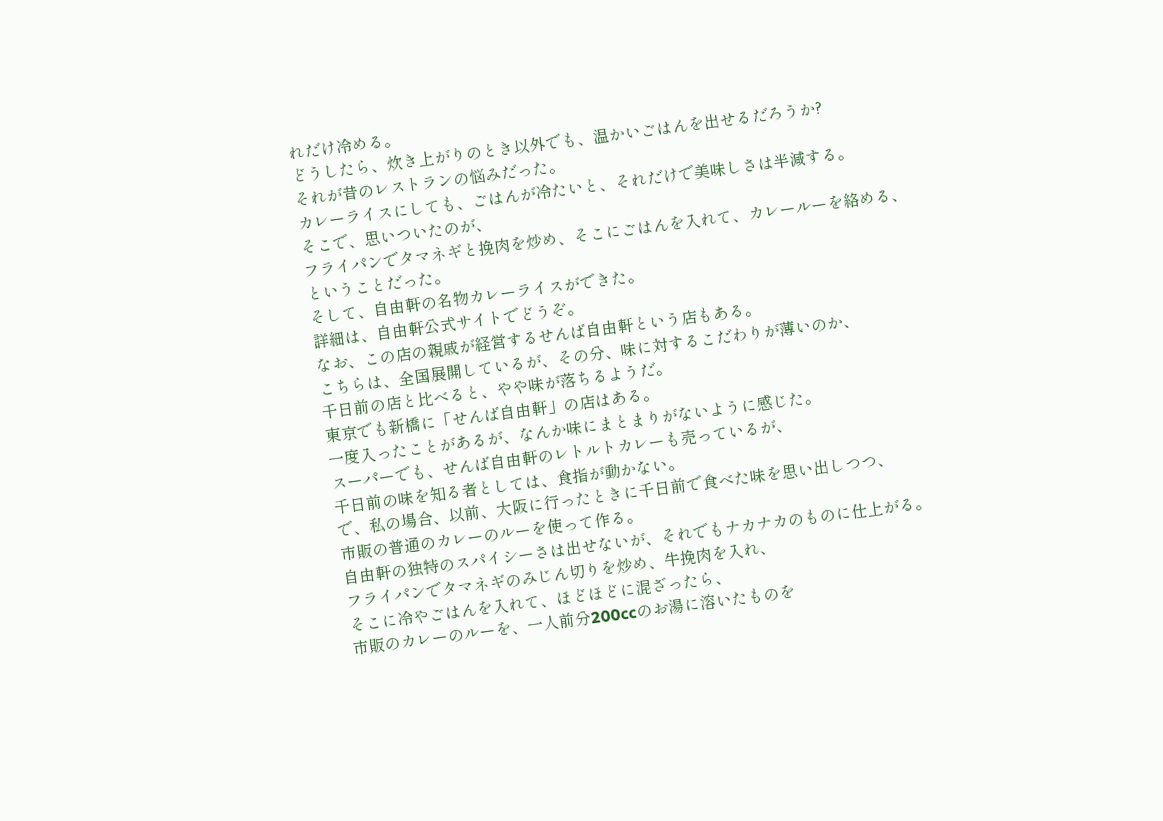れだけ冷める。
どうしたら、炊き上がりのとき以外でも、温かいごはんを出せるだろうか?
それが昔のレストランの悩みだった。
カレーライスにしても、ごはんが冷たいと、それだけで美味しさは半減する。
そこで、思いついたのが、
フライパンでタマネギと挽肉を炒め、そこにごはんを入れて、カレールーを絡める、
ということだった。
そして、自由軒の名物カレーライスができた。
詳細は、自由軒公式サイトでどうぞ。
なお、この店の親戚が経営するせんば自由軒という店もある。
こちらは、全国展開しているが、その分、味に対するこだわりが薄いのか、
千日前の店と比べると、やや味が落ちるようだ。
東京でも新橋に「せんば自由軒」の店はある。
一度入ったことがあるが、なんか味にまとまりがないように感じた。
スーパーでも、せんば自由軒のレトルトカレーも売っているが、
千日前の味を知る者としては、食指が動かない。
で、私の場合、以前、大阪に行ったときに千日前で食べた味を思い出しつつ、
市販の普通のカレーのルーを使って作る。
自由軒の独特のスパイシーさは出せないが、それでもナカナカのものに仕上がる。
フライパンでタマネギのみじん切りを炒め、牛挽肉を入れ、
そこに冷やごはんを入れて、ほどほどに混ざったら、
市販のカレーのルーを、一人前分200ccのお湯に溶いたものを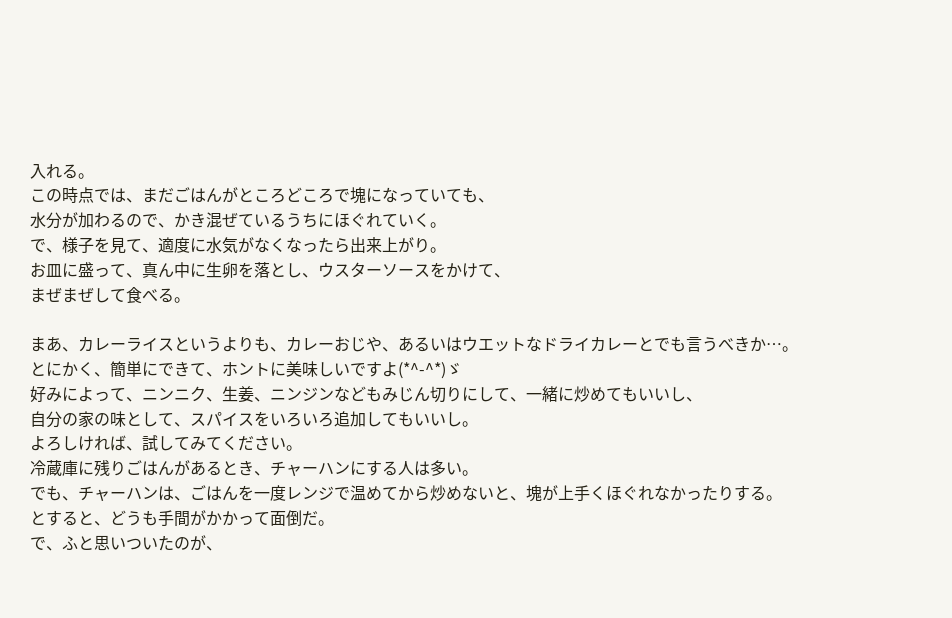入れる。
この時点では、まだごはんがところどころで塊になっていても、
水分が加わるので、かき混ぜているうちにほぐれていく。
で、様子を見て、適度に水気がなくなったら出来上がり。
お皿に盛って、真ん中に生卵を落とし、ウスターソースをかけて、
まぜまぜして食べる。

まあ、カレーライスというよりも、カレーおじや、あるいはウエットなドライカレーとでも言うべきか…。
とにかく、簡単にできて、ホントに美味しいですよ(*^-^*)ゞ
好みによって、ニンニク、生姜、ニンジンなどもみじん切りにして、一緒に炒めてもいいし、
自分の家の味として、スパイスをいろいろ追加してもいいし。
よろしければ、試してみてください。
冷蔵庫に残りごはんがあるとき、チャーハンにする人は多い。
でも、チャーハンは、ごはんを一度レンジで温めてから炒めないと、塊が上手くほぐれなかったりする。
とすると、どうも手間がかかって面倒だ。
で、ふと思いついたのが、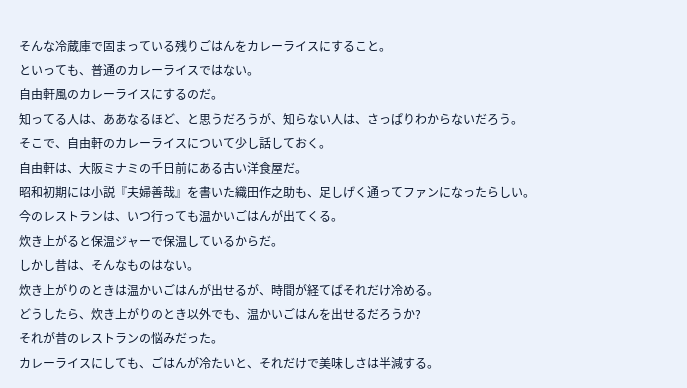そんな冷蔵庫で固まっている残りごはんをカレーライスにすること。
といっても、普通のカレーライスではない。
自由軒風のカレーライスにするのだ。
知ってる人は、ああなるほど、と思うだろうが、知らない人は、さっぱりわからないだろう。
そこで、自由軒のカレーライスについて少し話しておく。
自由軒は、大阪ミナミの千日前にある古い洋食屋だ。
昭和初期には小説『夫婦善哉』を書いた織田作之助も、足しげく通ってファンになったらしい。
今のレストランは、いつ行っても温かいごはんが出てくる。
炊き上がると保温ジャーで保温しているからだ。
しかし昔は、そんなものはない。
炊き上がりのときは温かいごはんが出せるが、時間が経てばそれだけ冷める。
どうしたら、炊き上がりのとき以外でも、温かいごはんを出せるだろうか?
それが昔のレストランの悩みだった。
カレーライスにしても、ごはんが冷たいと、それだけで美味しさは半減する。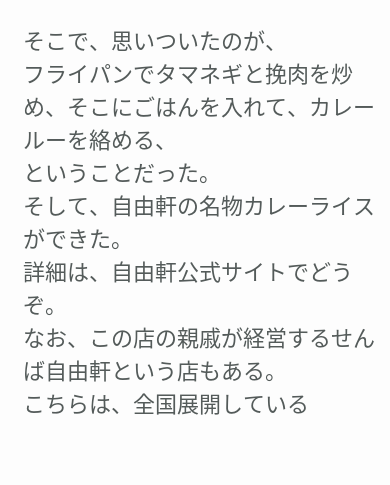そこで、思いついたのが、
フライパンでタマネギと挽肉を炒め、そこにごはんを入れて、カレールーを絡める、
ということだった。
そして、自由軒の名物カレーライスができた。
詳細は、自由軒公式サイトでどうぞ。
なお、この店の親戚が経営するせんば自由軒という店もある。
こちらは、全国展開している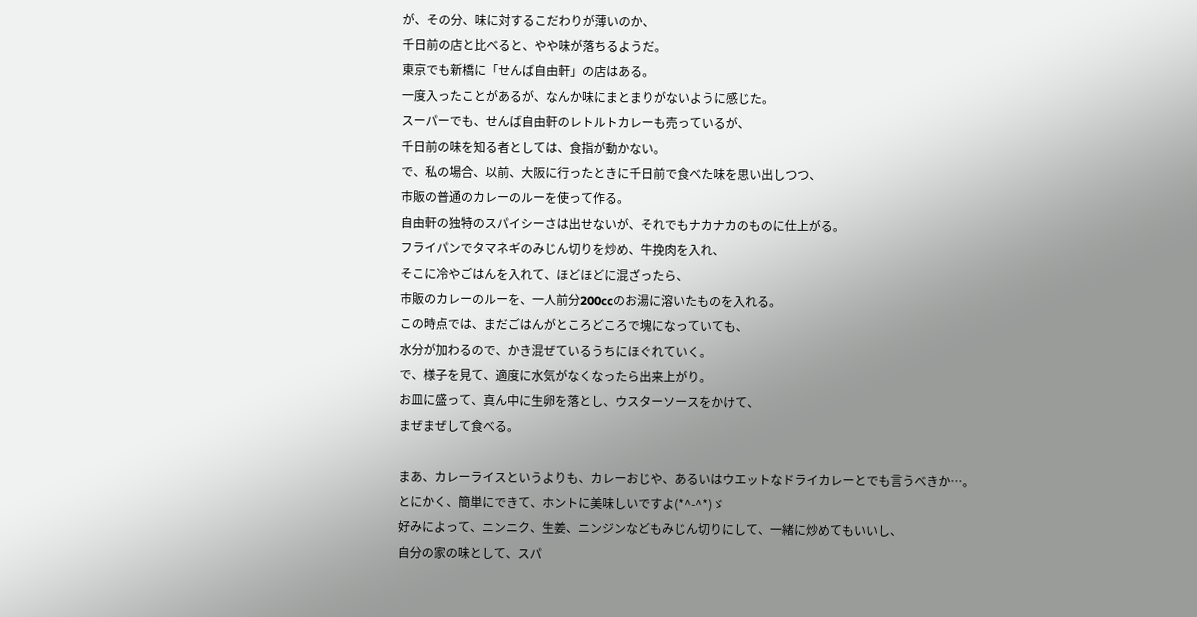が、その分、味に対するこだわりが薄いのか、
千日前の店と比べると、やや味が落ちるようだ。
東京でも新橋に「せんば自由軒」の店はある。
一度入ったことがあるが、なんか味にまとまりがないように感じた。
スーパーでも、せんば自由軒のレトルトカレーも売っているが、
千日前の味を知る者としては、食指が動かない。
で、私の場合、以前、大阪に行ったときに千日前で食べた味を思い出しつつ、
市販の普通のカレーのルーを使って作る。
自由軒の独特のスパイシーさは出せないが、それでもナカナカのものに仕上がる。
フライパンでタマネギのみじん切りを炒め、牛挽肉を入れ、
そこに冷やごはんを入れて、ほどほどに混ざったら、
市販のカレーのルーを、一人前分200ccのお湯に溶いたものを入れる。
この時点では、まだごはんがところどころで塊になっていても、
水分が加わるので、かき混ぜているうちにほぐれていく。
で、様子を見て、適度に水気がなくなったら出来上がり。
お皿に盛って、真ん中に生卵を落とし、ウスターソースをかけて、
まぜまぜして食べる。

まあ、カレーライスというよりも、カレーおじや、あるいはウエットなドライカレーとでも言うべきか…。
とにかく、簡単にできて、ホントに美味しいですよ(*^-^*)ゞ
好みによって、ニンニク、生姜、ニンジンなどもみじん切りにして、一緒に炒めてもいいし、
自分の家の味として、スパ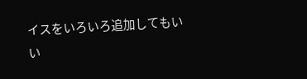イスをいろいろ追加してもいい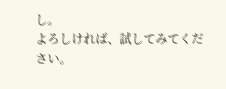し。
よろしければ、試してみてください。